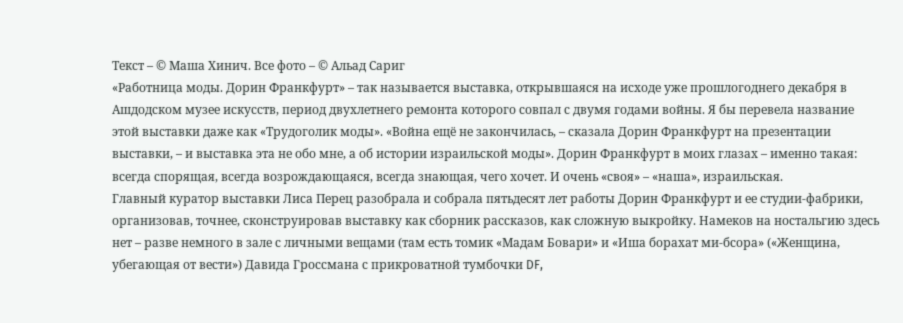Текст – © Маша Хинич. Все фото – © Альад Сариг
«Работница моды. Дорин Франкфурт» – так называется выставка, открывшаяся на исходе уже прошлогоднего декабря в Ашдодском музее искусств, период двухлетнего ремонта которого совпал с двумя годами войны. Я бы перевела название этой выставки даже как «Трудоголик моды». «Война ещё не закончилась, – сказала Дорин Франкфурт на презентации выставки, – и выставка эта не обо мне, а об истории израильской моды». Дорин Франкфурт в моих глазах – именно такая: всегда спорящая, всегда возрождающаяся, всегда знающая, чего хочет. И очень «своя» – «наша», израильская.
Главный куратор выставки Лиса Перец разобрала и собрала пятьдесят лет работы Дорин Франкфурт и ее студии-фабрики, организовав, точнее, сконструировав выставку как сборник рассказов, как сложную выкройку. Намеков на ностальгию здесь нет – разве немного в зале с личными вещами (там есть томик «Мадам Бовари» и «Иша борахат ми-бсора» («Женщина, убегающая от вести») Давида Гроссмана с прикроватной тумбочки DF,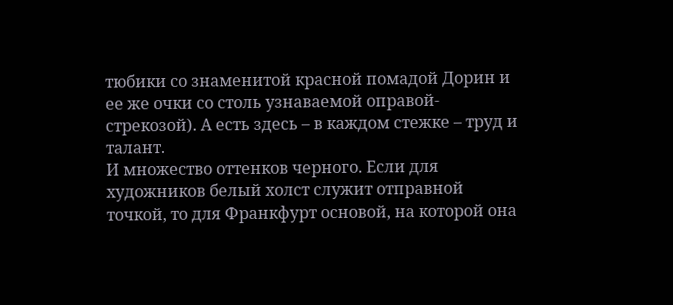тюбики со знаменитой красной помадой Дорин и ее же очки со столь узнаваемой оправой-стрекозой). А есть здесь – в каждом стежке – труд и талант.
И множество оттенков черного. Если для художников белый холст служит отправной точкой, то для Франкфурт основой, на которой она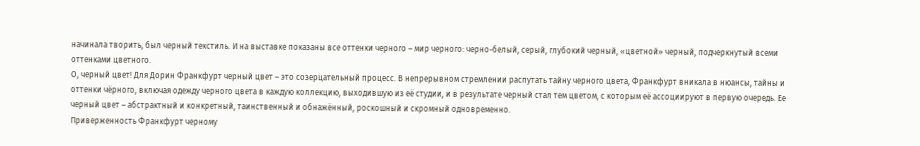начинала творить, был черный текстиль. И на выставке показаны все оттенки черного – мир черного: черно-белый, серый, глубокий черный, «цветной» черный, подчеркнутый всеми оттенками цветного.
О, черный цвет! Для Дорин Франкфурт черный цвет – это созерцательный процесс. В непрерывном стремлении распутать тайну черного цвета, Франкфурт вникала в нюансы, тайны и оттенки чёрного, включая одежду черного цвета в каждую коллекцию, выходившую из её студии, и в результате черный стал тем цветом, с которым её ассоциируют в первую очередь. Ее черный цвет – абстрактный и конкретный, таинственный и обнажённый, роскошный и скромный одновременно.
Приверженность Франкфурт черному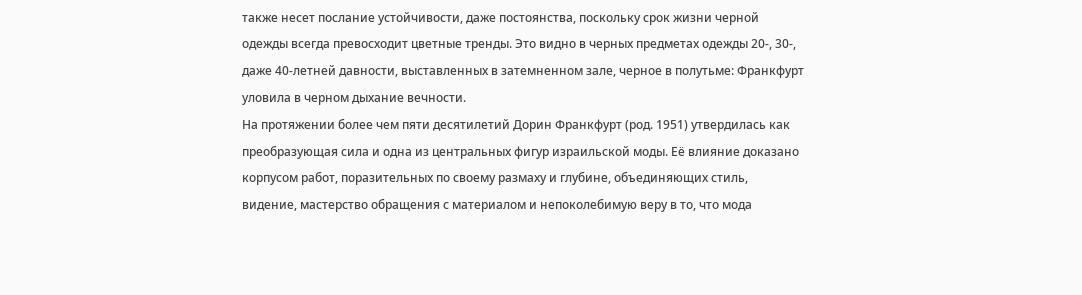также несет послание устойчивости, даже постоянства, поскольку срок жизни черной одежды всегда превосходит цветные тренды. Это видно в черных предметах одежды 20-, 30-, даже 40-летней давности, выставленных в затемненном зале, черное в полутьме: Франкфурт уловила в черном дыхание вечности.
На протяжении более чем пяти десятилетий Дорин Франкфурт (род. 1951) утвердилась как преобразующая сила и одна из центральных фигур израильской моды. Её влияние доказано корпусом работ, поразительных по своему размаху и глубине, объединяющих стиль, видение, мастерство обращения с материалом и непоколебимую веру в то, что мода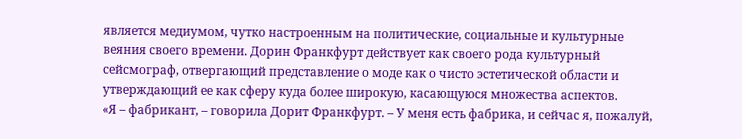является медиумом, чутко настроенным на политические, социальные и культурные веяния своего времени. Дорин Франкфурт действует как своего рода культурный сейсмограф, отвергающий представление о моде как о чисто эстетической области и утверждающий ее как сферу куда более широкую, касающуюся множества аспектов.
«Я – фабрикант, – говорила Дорит Франкфурт. – У меня есть фабрика, и сейчас я, пожалуй,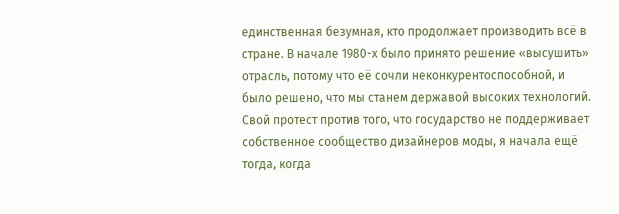единственная безумная, кто продолжает производить всё в стране. В начале 1980-х было принято решение «высушить» отрасль, потому что её сочли неконкурентоспособной, и было решено, что мы станем державой высоких технологий. Свой протест против того, что государство не поддерживает собственное сообщество дизайнеров моды, я начала ещё тогда, когда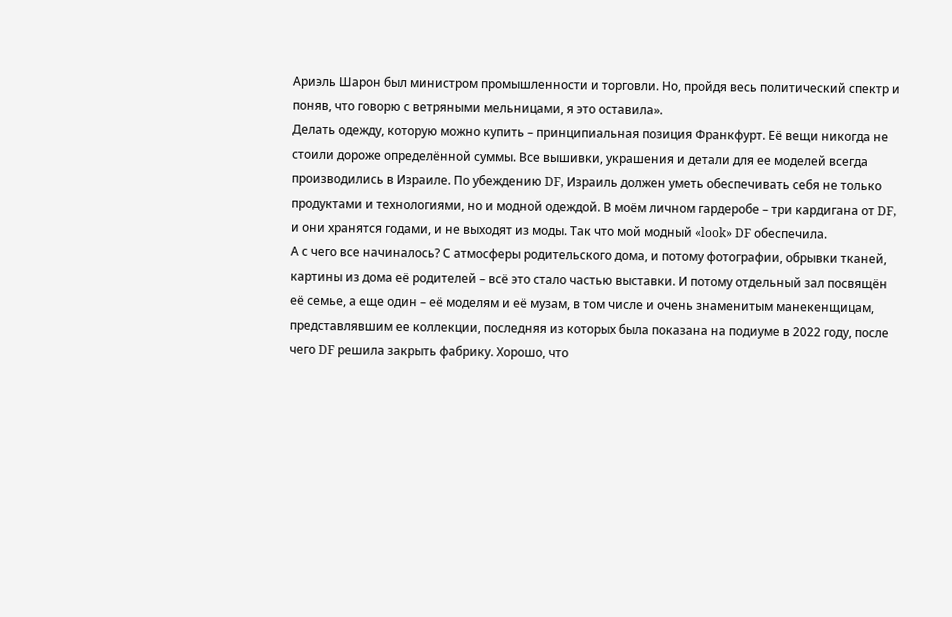Ариэль Шарон был министром промышленности и торговли. Но, пройдя весь политический спектр и поняв, что говорю с ветряными мельницами, я это оставила».
Делать одежду, которую можно купить – принципиальная позиция Франкфурт. Её вещи никогда не стоили дороже определённой суммы. Все вышивки, украшения и детали для ее моделей всегда производились в Израиле. По убеждению DF, Израиль должен уметь обеспечивать себя не только продуктами и технологиями, но и модной одеждой. В моём личном гардеробе – три кардигана от DF, и они хранятся годами, и не выходят из моды. Так что мой модный «look» DF обеспечила.
А с чего все начиналось? С атмосферы родительского дома, и потому фотографии, обрывки тканей, картины из дома её родителей – всё это стало частью выставки. И потому отдельный зал посвящён её семье, а еще один – её моделям и её музам, в том числе и очень знаменитым манекенщицам, представлявшим ее коллекции, последняя из которых была показана на подиуме в 2022 году, после чего DF решила закрыть фабрику. Хорошо, что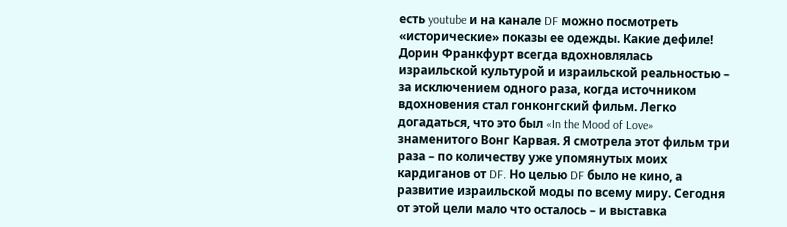есть youtube и на канале DF можно посмотреть «исторические» показы ее одежды. Какие дефиле!
Дорин Франкфурт всегда вдохновлялась израильской культурой и израильской реальностью – за исключением одного раза, когда источником вдохновения стал гонконгский фильм. Легко догадаться, что это был «In the Mood of Love» знаменитого Вонг Карвая. Я смотрела этот фильм три раза – по количеству уже упомянутых моих кардиганов от DF. Но целью DF было не кино, а развитие израильской моды по всему миру. Сегодня от этой цели мало что осталось – и выставка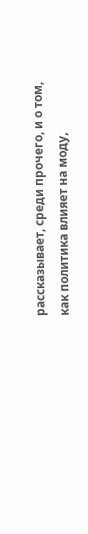рассказывает, среди прочего, и о том, как политика влияет на моду,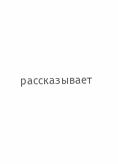рассказывает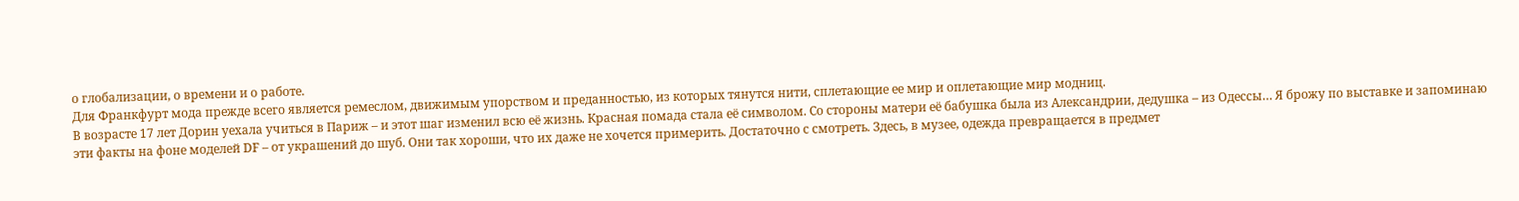о глобализации, о времени и о работе.
Для Франкфурт мода прежде всего является ремеслом, движимым упорством и преданностью, из которых тянутся нити, сплетающие ее мир и оплетающие мир модниц.
В возрасте 17 лет Дорин уехала учиться в Париж – и этот шаг изменил всю её жизнь. Красная помада стала её символом. Со стороны матери её бабушка была из Александрии, дедушка – из Одессы… Я брожу по выставке и запоминаю эти факты на фоне моделей DF – от украшений до шуб. Они так хороши, что их даже не хочется примерить. Достаточно с смотреть. Здесь, в музее, одежда превращается в предмет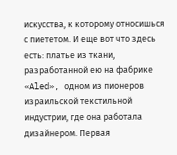искусства, к которому относишься с пиететом. И еще вот что здесь есть: платье из ткани, разработанной ею на фабрике «Aled», одном из пионеров израильской текстильной индустрии, где она работала дизайнером. Первая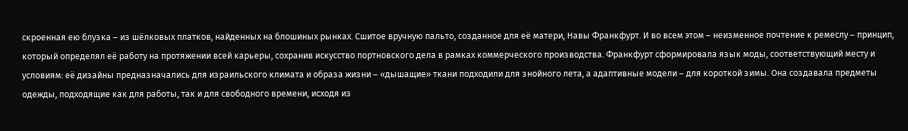скроенная ею блузка – из шёлковых платков, найденных на блошиных рынках. Сшитое вручную пальто, созданное для её матери, Навы Франкфурт. И во всем этом – неизменное почтение к ремеслу – принцип, который определял её работу на протяжении всей карьеры, сохранив искусство портновского дела в рамках коммерческого производства. Франкфурт сформировала язык моды, соответствующий месту и условиям: её дизайны предназначались для израильского климата и образа жизни – «дышащие» ткани подходили для знойного лета, а адаптивные модели – для короткой зимы. Она создавала предметы одежды, подходящие как для работы, так и для свободного времени, исходя из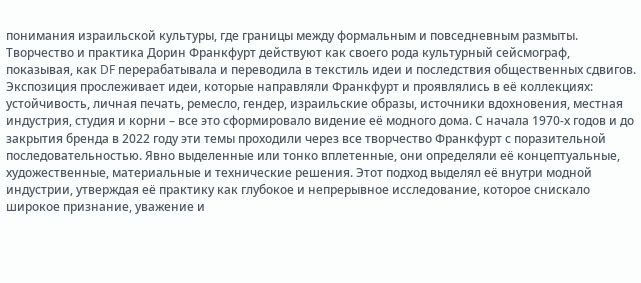понимания израильской культуры, где границы между формальным и повседневным размыты.
Творчество и практика Дорин Франкфурт действуют как своего рода культурный сейсмограф, показывая, как DF перерабатывала и переводила в текстиль идеи и последствия общественных сдвигов. Экспозиция прослеживает идеи, которые направляли Франкфурт и проявлялись в её коллекциях: устойчивость, личная печать, ремесло, гендер, израильские образы, источники вдохновения, местная индустрия, студия и корни – все это сформировало видение её модного дома. С начала 1970-х годов и до закрытия бренда в 2022 году эти темы проходили через все творчество Франкфурт с поразительной последовательностью. Явно выделенные или тонко вплетенные, они определяли её концептуальные, художественные, материальные и технические решения. Этот подход выделял её внутри модной индустрии, утверждая её практику как глубокое и непрерывное исследование, которое снискало широкое признание, уважение и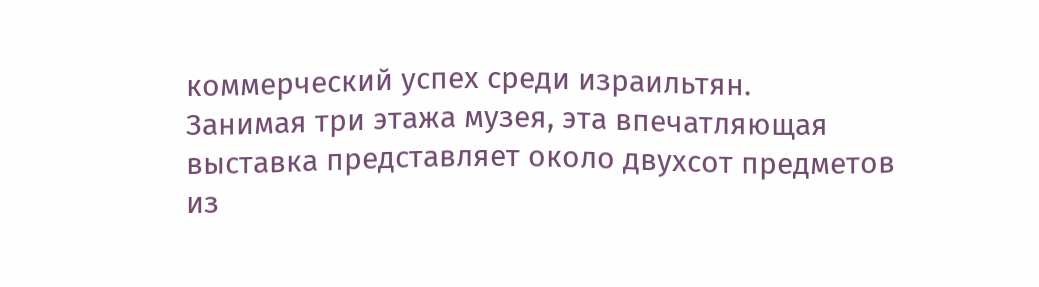коммерческий успех среди израильтян.
Занимая три этажа музея, эта впечатляющая выставка представляет около двухсот предметов из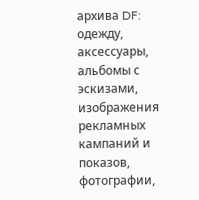архива DF: одежду, аксессуары, альбомы с эскизами, изображения рекламных кампаний и показов, фотографии,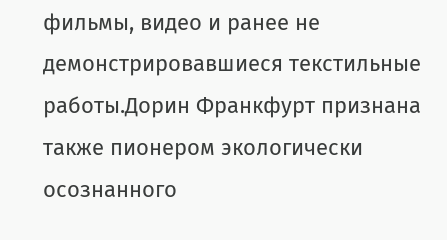фильмы, видео и ранее не демонстрировавшиеся текстильные работы.Дорин Франкфурт признана также пионером экологически осознанного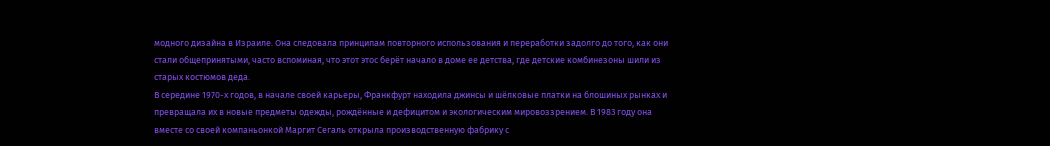модного дизайна в Израиле. Она следовала принципам повторного использования и переработки задолго до того, как они стали общепринятыми, часто вспоминая, что этот этос берёт начало в доме ее детства, где детские комбинезоны шили из старых костюмов деда.
В середине 1970-х годов, в начале своей карьеры, Франкфурт находила джинсы и шёлковые платки на блошиных рынках и превращала их в новые предметы одежды, рождённые и дефицитом и экологическим мировоззрением. В 1983 году она вместе со своей компаньонкой Маргит Сегаль открыла производственную фабрику с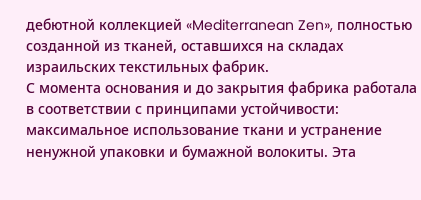дебютной коллекцией «Mediterranean Zen», полностью созданной из тканей, оставшихся на складах израильских текстильных фабрик.
С момента основания и до закрытия фабрика работала в соответствии с принципами устойчивости: максимальное использование ткани и устранение ненужной упаковки и бумажной волокиты. Эта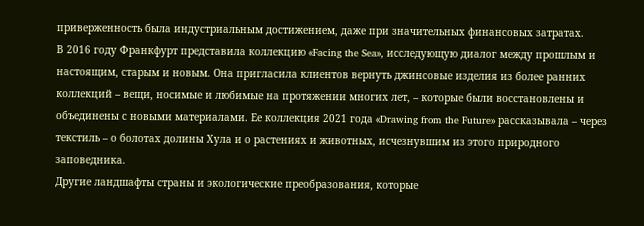приверженность была индустриальным достижением, даже при значительных финансовых затратах.
В 2016 году Франкфурт представила коллекцию «Facing the Sea», исследующую диалог между прошлым и настоящим, старым и новым. Она пригласила клиентов вернуть джинсовые изделия из более ранних коллекций – вещи, носимые и любимые на протяжении многих лет, – которые были восстановлены и объединены с новыми материалами. Ее коллекция 2021 года «Drawing from the Future» рассказывала – через текстиль – о болотах долины Хула и о растениях и животных, исчезнувшим из этого природного заповедника.
Другие ландшафты страны и экологические преобразования, которые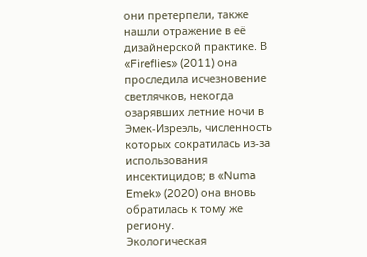они претерпели, также нашли отражение в её дизайнерской практике. В «Fireflies» (2011) она проследила исчезновение светлячков, некогда озарявших летние ночи в Эмек-Изреэль, численность которых сократилась из-за использования инсектицидов; в «Numa Emek» (2020) она вновь обратилась к тому же региону.
Экологическая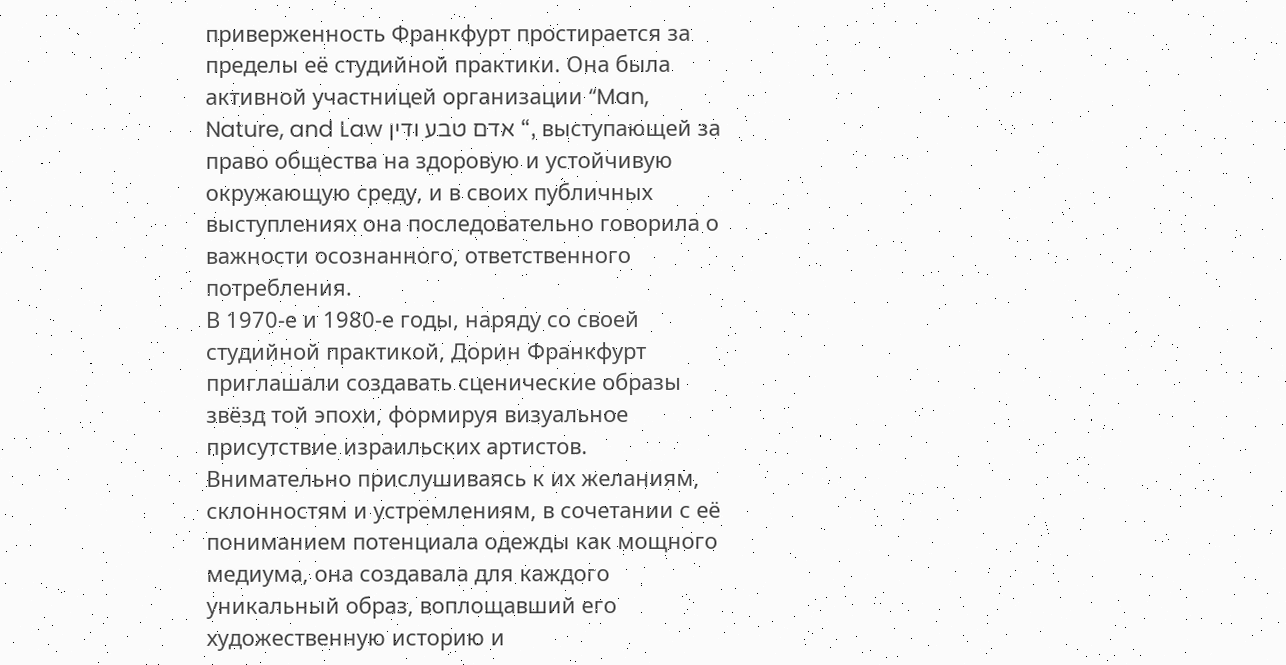приверженность Франкфурт простирается за пределы её студийной практики. Она была активной участницей организации “Man, Nature, and Law אדם טבע ודין “, выступающей за право общества на здоровую и устойчивую окружающую среду, и в своих публичных выступлениях она последовательно говорила о важности осознанного, ответственного потребления.
В 1970-е и 1980-е годы, наряду со своей студийной практикой, Дорин Франкфурт приглашали создавать сценические образы звёзд той эпохи, формируя визуальное присутствие израильских артистов. Внимательно прислушиваясь к их желаниям, склонностям и устремлениям, в сочетании с её пониманием потенциала одежды как мощного медиума, она создавала для каждого уникальный образ, воплощавший его художественную историю и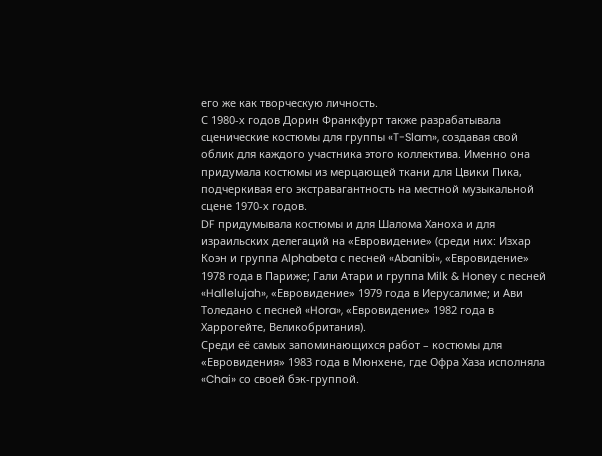его же как творческую личность.
С 1980-х годов Дорин Франкфурт также разрабатывала сценические костюмы для группы «T-Slam», создавая свой облик для каждого участника этого коллектива. Именно она придумала костюмы из мерцающей ткани для Цвики Пика, подчеркивая его экстравагантность на местной музыкальной сцене 1970-х годов.
DF придумывала костюмы и для Шалома Ханоха и для израильских делегаций на «Евровидение» (среди них: Изхар Коэн и группа Alphabeta с песней «Abanibi», «Евровидение» 1978 года в Париже; Гали Атари и группа Milk & Honey с песней «Hallelujah», «Евровидение» 1979 года в Иерусалиме; и Ави Толедано с песней «Hora», «Евровидение» 1982 года в Харрогейте, Великобритания).
Среди её самых запоминающихся работ – костюмы для «Евровидения» 1983 года в Мюнхене, где Офра Хаза исполняла «Chai» со своей бэк-группой.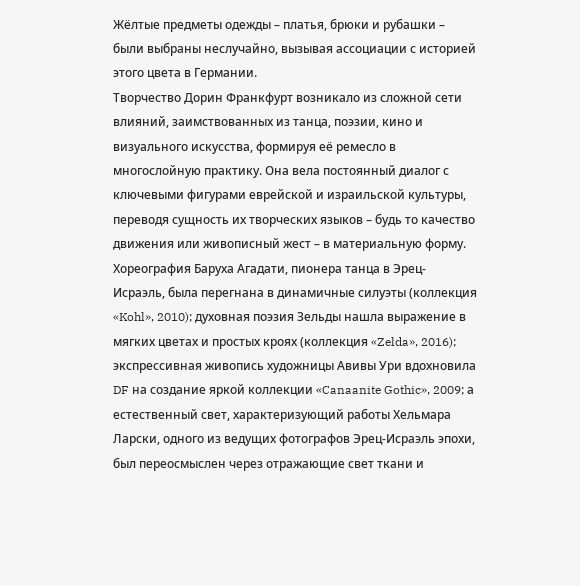Жёлтые предметы одежды – платья, брюки и рубашки – были выбраны неслучайно, вызывая ассоциации с историей этого цвета в Германии.
Творчество Дорин Франкфурт возникало из сложной сети влияний, заимствованных из танца, поэзии, кино и визуального искусства, формируя её ремесло в многослойную практику. Она вела постоянный диалог с ключевыми фигурами еврейской и израильской культуры, переводя сущность их творческих языков – будь то качество движения или живописный жест – в материальную форму.
Хореография Баруха Агадати, пионера танца в Эрец-Исраэль, была перегнана в динамичные силуэты (коллекция «Kohl», 2010); духовная поэзия Зельды нашла выражение в мягких цветах и простых кроях (коллекция «Zelda», 2016); экспрессивная живопись художницы Авивы Ури вдохновила DF на создание яркой коллекции «Canaanite Gothic», 2009; а естественный свет, характеризующий работы Хельмара Ларски, одного из ведущих фотографов Эрец-Исраэль эпохи, был переосмыслен через отражающие свет ткани и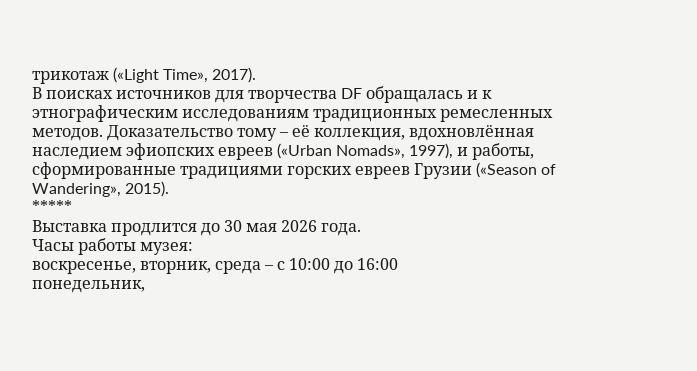трикотаж («Light Time», 2017).
В поисках источников для творчества DF обращалась и к этнографическим исследованиям традиционных ремесленных методов. Доказательство тому – её коллекция, вдохновлённая наследием эфиопских евреев («Urban Nomads», 1997), и работы, сформированные традициями горских евреев Грузии («Season of Wandering», 2015).
*****
Выставка продлится до 30 мая 2026 года.
Часы работы музея:
воскресенье, вторник, среда – с 10:00 до 16:00
понедельник,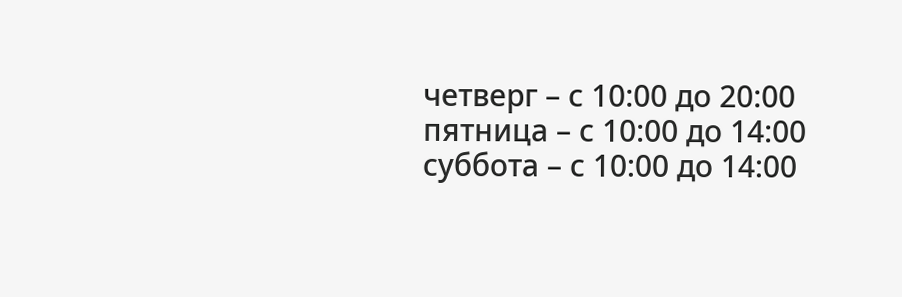четверг – с 10:00 до 20:00
пятница – с 10:00 до 14:00
суббота – с 10:00 до 14:00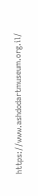https://www.ashdodartmuseum.org.il/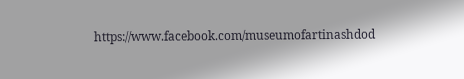https://www.facebook.com/museumofartinashdod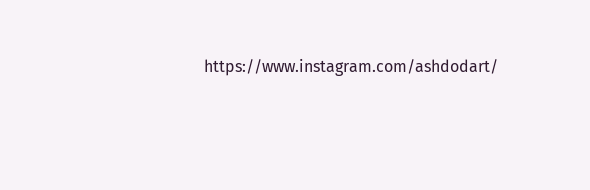https://www.instagram.com/ashdodart/